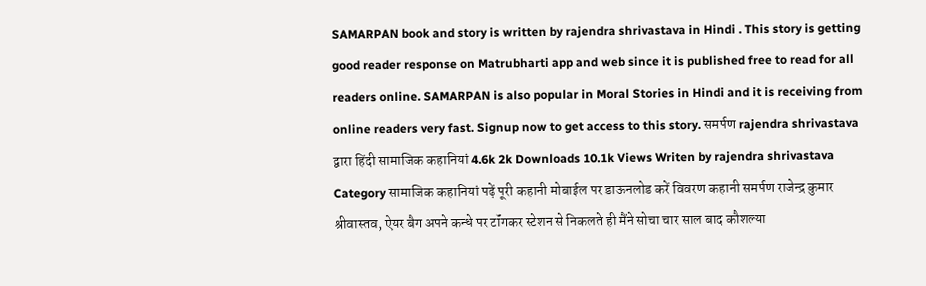SAMARPAN book and story is written by rajendra shrivastava in Hindi . This story is getting good reader response on Matrubharti app and web since it is published free to read for all readers online. SAMARPAN is also popular in Moral Stories in Hindi and it is receiving from online readers very fast. Signup now to get access to this story. समर्पण rajendra shrivastava द्वारा हिंदी सामाजिक कहानियां 4.6k 2k Downloads 10.1k Views Writen by rajendra shrivastava Category सामाजिक कहानियां पढ़ें पूरी कहानी मोबाईल पर डाऊनलोड करें विवरण कहानी समर्पण राजेन्द्र कुमार श्रीवास्तव, ऐयर बैग अपने कन्धे पर टॉंगकर स्टेशन से निकलते ही मैंने सोचा चार साल बाद कौशल्या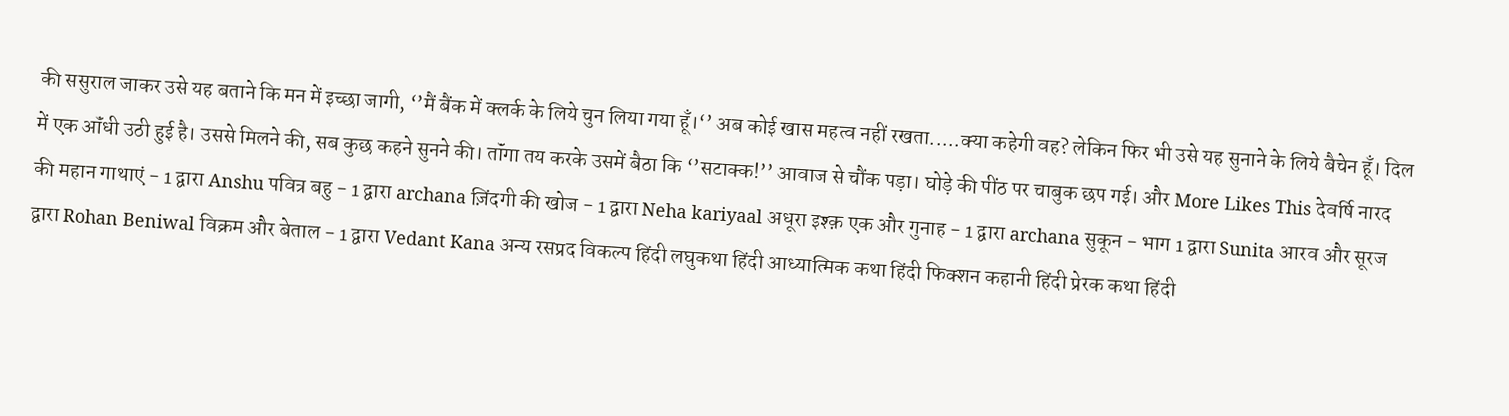की ससुराल जाकर उसे यह बताने कि मन में इच्छा जागी, ‘’मैं बैंक में क्लर्क के लिये चुन लिया गया हूँ।‘’ अब कोई खास महत्व नहीं रखता.....क्या कहेगी वह? लेकिन फिर भी उसे यह सुनाने के लिये बैचेन हूँ। दिल में एक ऑंधी उठी हुई है। उससे मिलने की, सब कुछ कहने सुनने की। तॉंगा तय करके उसमें बैठा कि ‘’सटाक्क!’’ आवाज से चौंक पड़ा। घोड़े की पींठ पर चाबुक छप गई। और More Likes This देवर्षि नारद की महान गाथाएं - 1 द्वारा Anshu पवित्र बहु - 1 द्वारा archana ज़िंदगी की खोज - 1 द्वारा Neha kariyaal अधूरा इश्क़ एक और गुनाह - 1 द्वारा archana सुकून - भाग 1 द्वारा Sunita आरव और सूरज द्वारा Rohan Beniwal विक्रम और बेताल - 1 द्वारा Vedant Kana अन्य रसप्रद विकल्प हिंदी लघुकथा हिंदी आध्यात्मिक कथा हिंदी फिक्शन कहानी हिंदी प्रेरक कथा हिंदी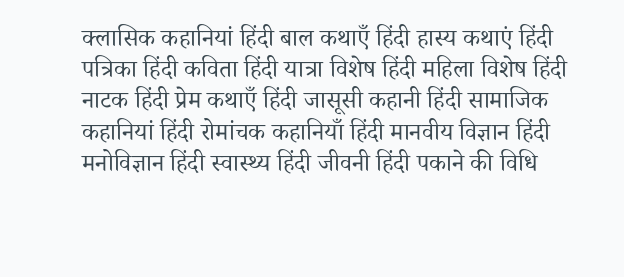क्लासिक कहानियां हिंदी बाल कथाएँ हिंदी हास्य कथाएं हिंदी पत्रिका हिंदी कविता हिंदी यात्रा विशेष हिंदी महिला विशेष हिंदी नाटक हिंदी प्रेम कथाएँ हिंदी जासूसी कहानी हिंदी सामाजिक कहानियां हिंदी रोमांचक कहानियाँ हिंदी मानवीय विज्ञान हिंदी मनोविज्ञान हिंदी स्वास्थ्य हिंदी जीवनी हिंदी पकाने की विधि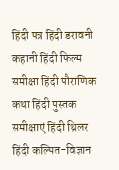हिंदी पत्र हिंदी डरावनी कहानी हिंदी फिल्म समीक्षा हिंदी पौराणिक कथा हिंदी पुस्तक समीक्षाएं हिंदी थ्रिलर हिंदी कल्पित-विज्ञान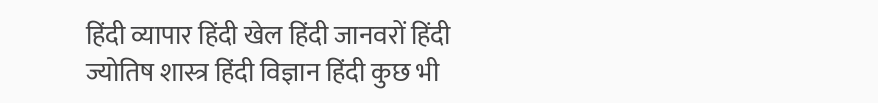हिंदी व्यापार हिंदी खेल हिंदी जानवरों हिंदी ज्योतिष शास्त्र हिंदी विज्ञान हिंदी कुछ भी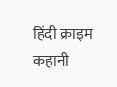हिंदी क्राइम कहानी